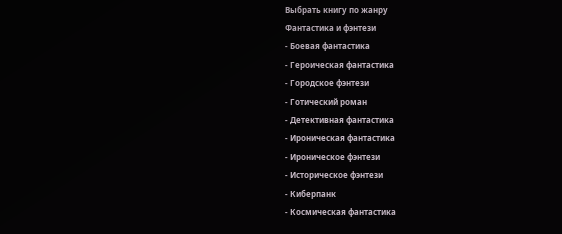Выбрать книгу по жанру
Фантастика и фэнтези
- Боевая фантастика
- Героическая фантастика
- Городское фэнтези
- Готический роман
- Детективная фантастика
- Ироническая фантастика
- Ироническое фэнтези
- Историческое фэнтези
- Киберпанк
- Космическая фантастика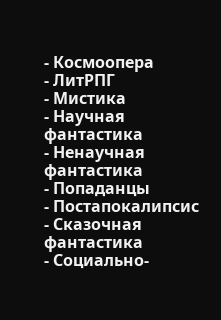- Космоопера
- ЛитРПГ
- Мистика
- Научная фантастика
- Ненаучная фантастика
- Попаданцы
- Постапокалипсис
- Сказочная фантастика
- Социально-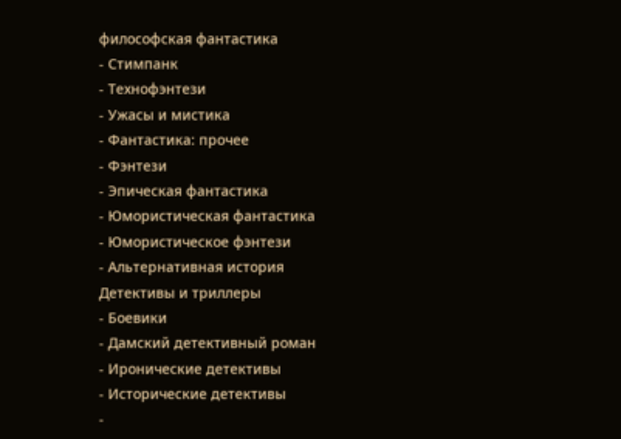философская фантастика
- Стимпанк
- Технофэнтези
- Ужасы и мистика
- Фантастика: прочее
- Фэнтези
- Эпическая фантастика
- Юмористическая фантастика
- Юмористическое фэнтези
- Альтернативная история
Детективы и триллеры
- Боевики
- Дамский детективный роман
- Иронические детективы
- Исторические детективы
-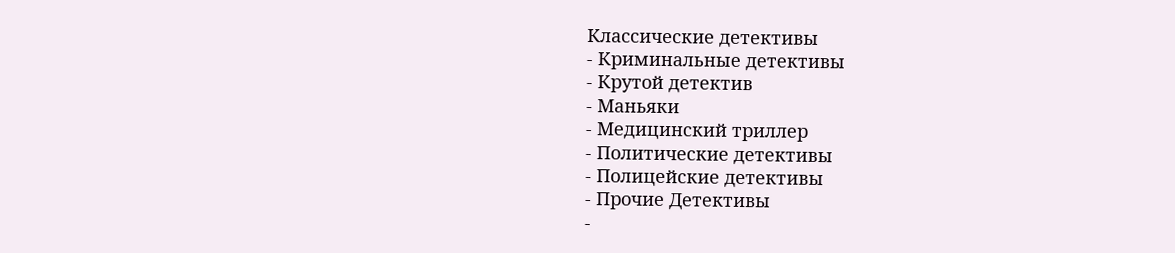Классические детективы
- Криминальные детективы
- Крутой детектив
- Маньяки
- Медицинский триллер
- Политические детективы
- Полицейские детективы
- Прочие Детективы
-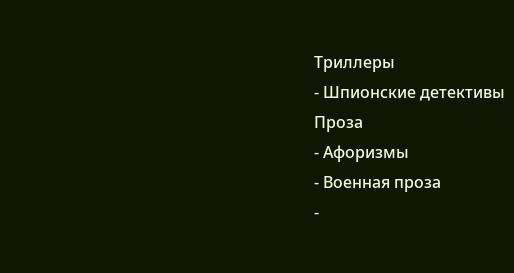Триллеры
- Шпионские детективы
Проза
- Афоризмы
- Военная проза
-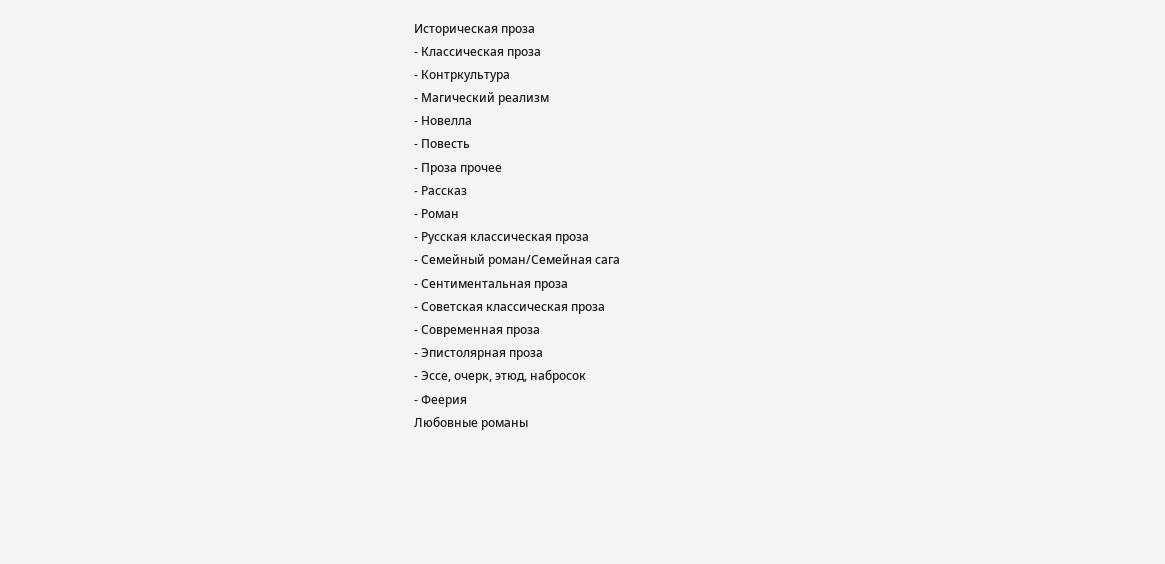Историческая проза
- Классическая проза
- Контркультура
- Магический реализм
- Новелла
- Повесть
- Проза прочее
- Рассказ
- Роман
- Русская классическая проза
- Семейный роман/Семейная сага
- Сентиментальная проза
- Советская классическая проза
- Современная проза
- Эпистолярная проза
- Эссе, очерк, этюд, набросок
- Феерия
Любовные романы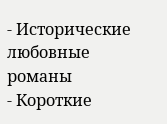- Исторические любовные романы
- Короткие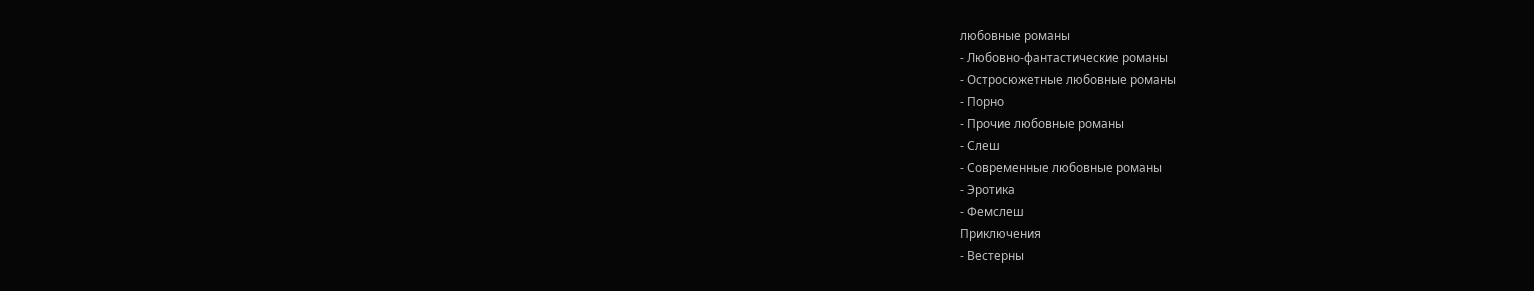любовные романы
- Любовно-фантастические романы
- Остросюжетные любовные романы
- Порно
- Прочие любовные романы
- Слеш
- Современные любовные романы
- Эротика
- Фемслеш
Приключения
- Вестерны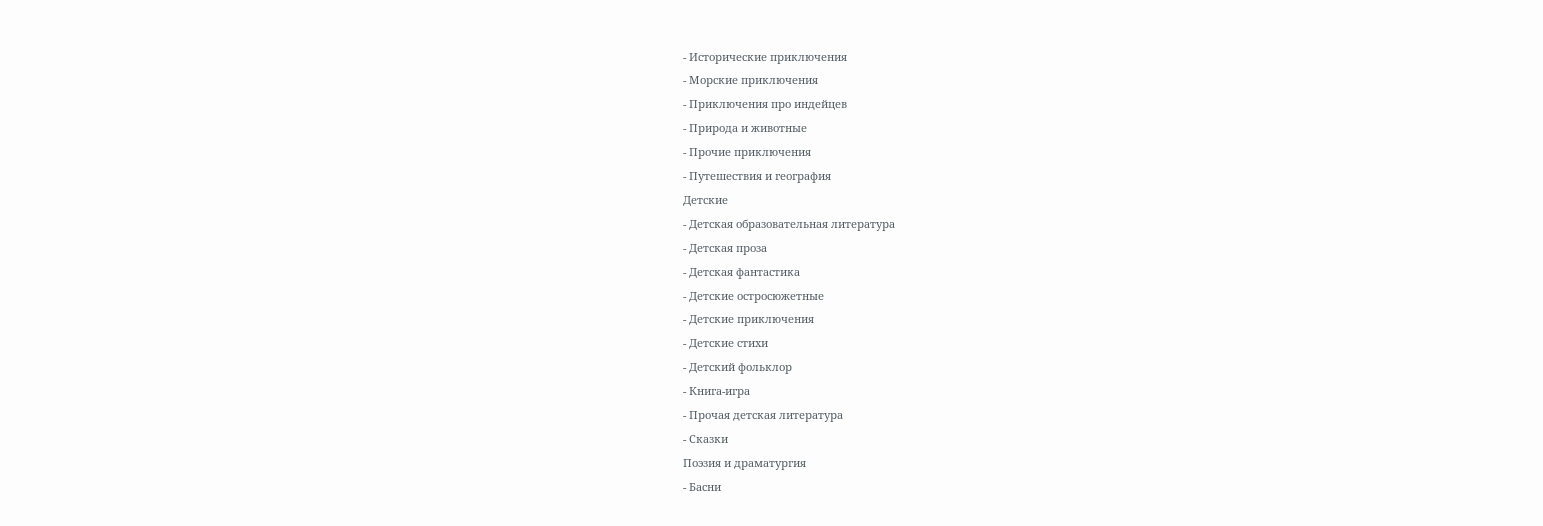- Исторические приключения
- Морские приключения
- Приключения про индейцев
- Природа и животные
- Прочие приключения
- Путешествия и география
Детские
- Детская образовательная литература
- Детская проза
- Детская фантастика
- Детские остросюжетные
- Детские приключения
- Детские стихи
- Детский фольклор
- Книга-игра
- Прочая детская литература
- Сказки
Поэзия и драматургия
- Басни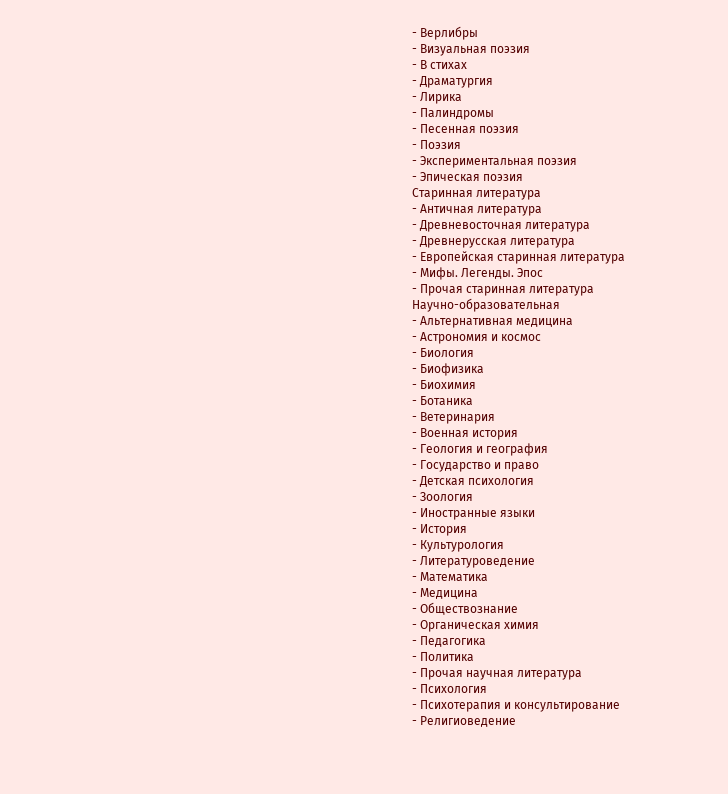- Верлибры
- Визуальная поэзия
- В стихах
- Драматургия
- Лирика
- Палиндромы
- Песенная поэзия
- Поэзия
- Экспериментальная поэзия
- Эпическая поэзия
Старинная литература
- Античная литература
- Древневосточная литература
- Древнерусская литература
- Европейская старинная литература
- Мифы. Легенды. Эпос
- Прочая старинная литература
Научно-образовательная
- Альтернативная медицина
- Астрономия и космос
- Биология
- Биофизика
- Биохимия
- Ботаника
- Ветеринария
- Военная история
- Геология и география
- Государство и право
- Детская психология
- Зоология
- Иностранные языки
- История
- Культурология
- Литературоведение
- Математика
- Медицина
- Обществознание
- Органическая химия
- Педагогика
- Политика
- Прочая научная литература
- Психология
- Психотерапия и консультирование
- Религиоведение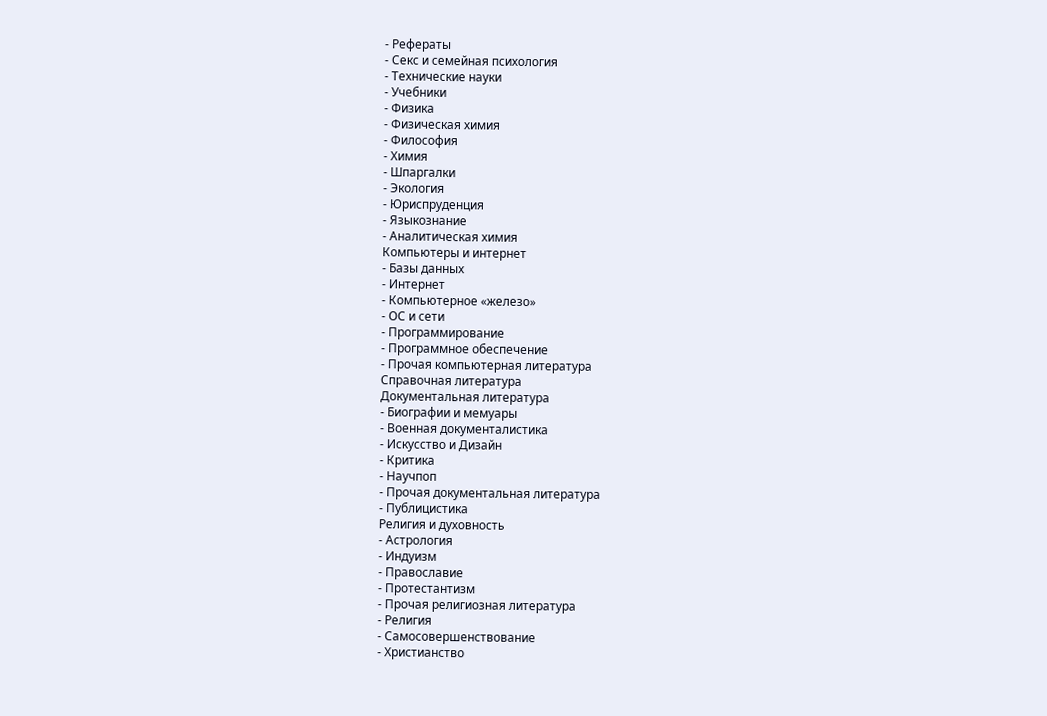- Рефераты
- Секс и семейная психология
- Технические науки
- Учебники
- Физика
- Физическая химия
- Философия
- Химия
- Шпаргалки
- Экология
- Юриспруденция
- Языкознание
- Аналитическая химия
Компьютеры и интернет
- Базы данных
- Интернет
- Компьютерное «железо»
- ОС и сети
- Программирование
- Программное обеспечение
- Прочая компьютерная литература
Справочная литература
Документальная литература
- Биографии и мемуары
- Военная документалистика
- Искусство и Дизайн
- Критика
- Научпоп
- Прочая документальная литература
- Публицистика
Религия и духовность
- Астрология
- Индуизм
- Православие
- Протестантизм
- Прочая религиозная литература
- Религия
- Самосовершенствование
- Христианство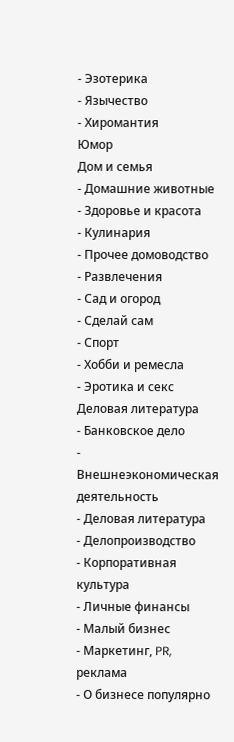- Эзотерика
- Язычество
- Хиромантия
Юмор
Дом и семья
- Домашние животные
- Здоровье и красота
- Кулинария
- Прочее домоводство
- Развлечения
- Сад и огород
- Сделай сам
- Спорт
- Хобби и ремесла
- Эротика и секс
Деловая литература
- Банковское дело
- Внешнеэкономическая деятельность
- Деловая литература
- Делопроизводство
- Корпоративная культура
- Личные финансы
- Малый бизнес
- Маркетинг, PR, реклама
- О бизнесе популярно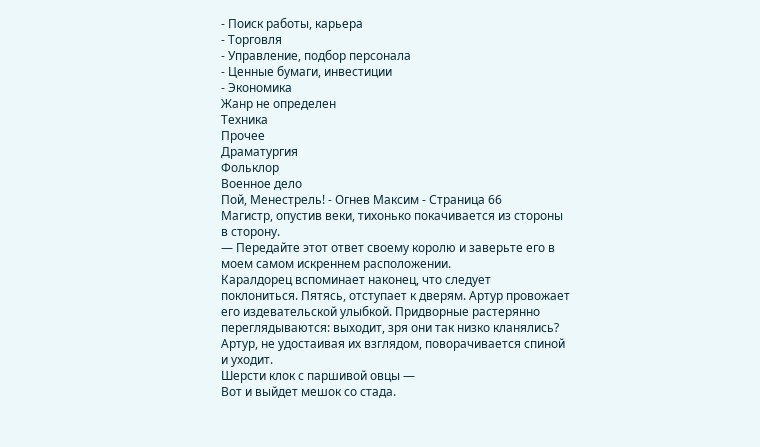- Поиск работы, карьера
- Торговля
- Управление, подбор персонала
- Ценные бумаги, инвестиции
- Экономика
Жанр не определен
Техника
Прочее
Драматургия
Фольклор
Военное дело
Пой, Менестрель! - Огнев Максим - Страница 66
Магистр, опустив веки, тихонько покачивается из стороны в сторону.
— Передайте этот ответ своему королю и заверьте его в моем самом искреннем расположении.
Каралдорец вспоминает наконец, что следует поклониться. Пятясь, отступает к дверям. Артур провожает его издевательской улыбкой. Придворные растерянно переглядываются: выходит, зря они так низко кланялись?
Артур, не удостаивая их взглядом, поворачивается спиной и уходит.
Шерсти клок с паршивой овцы —
Вот и выйдет мешок со стада.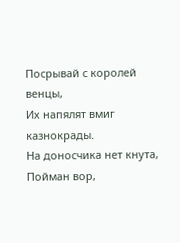Посрывай с королей венцы,
Их напялят вмиг казнокрады.
На доносчика нет кнута,
Пойман вор,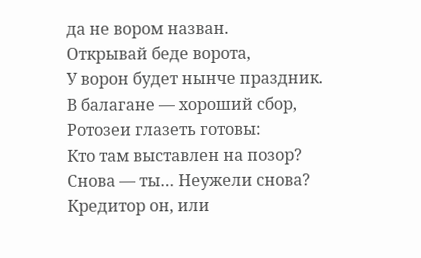да не вором назван.
Открывай беде ворота,
У ворон будет нынче праздник.
В балагане — хороший сбор,
Ротозеи глазеть готовы:
Кто там выставлен на позор?
Снова — ты… Неужели снова?
Кредитор он, или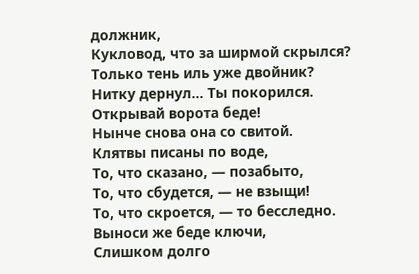должник,
Кукловод, что за ширмой скрылся?
Только тень иль уже двойник?
Нитку дернул… Ты покорился.
Открывай ворота беде!
Нынче снова она со свитой.
Клятвы писаны по воде,
То, что сказано, — позабыто,
То, что сбудется, — не взыщи!
То, что скроется, — то бесследно.
Выноси же беде ключи,
Слишком долго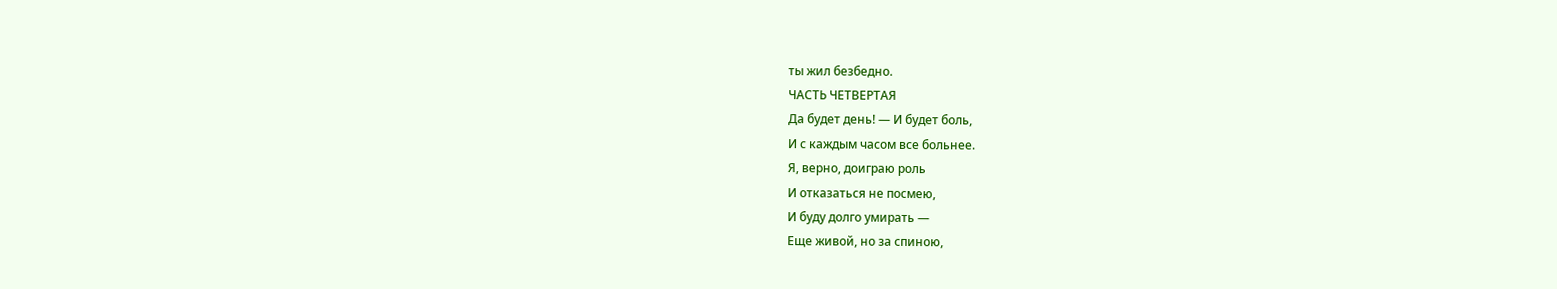ты жил безбедно.
ЧАСТЬ ЧЕТВЕРТАЯ
Да будет день! — И будет боль,
И с каждым часом все больнее.
Я, верно, доиграю роль
И отказаться не посмею,
И буду долго умирать —
Еще живой, но за спиною,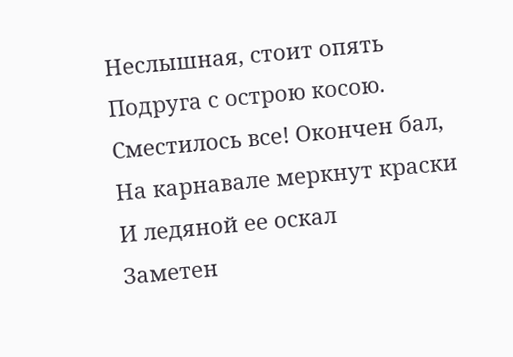Неслышная, стоит опять
Подруга с острою косою.
Сместилось все! Окончен бал,
На карнавале меркнут краски
И ледяной ее оскал
Заметен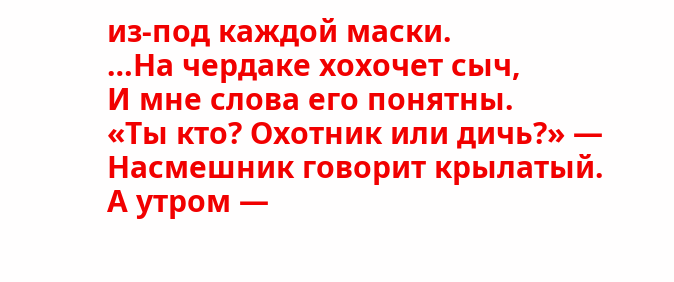из-под каждой маски.
…На чердаке хохочет сыч,
И мне слова его понятны.
«Ты кто? Охотник или дичь?» —
Насмешник говорит крылатый.
А утром —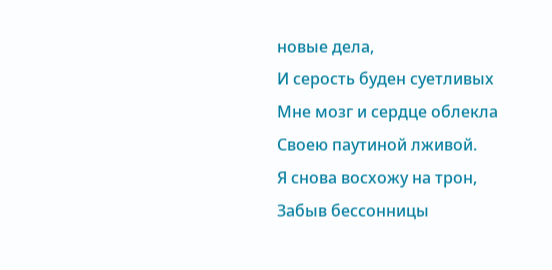новые дела,
И серость буден суетливых
Мне мозг и сердце облекла
Своею паутиной лживой.
Я снова восхожу на трон,
Забыв бессонницы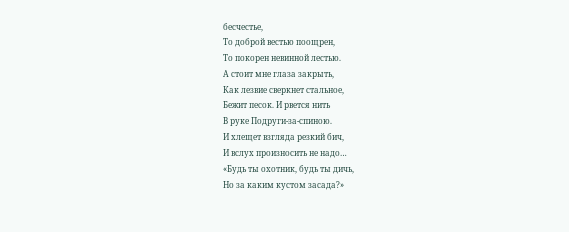бесчестье,
То доброй вестью поощрен,
То покорен невинной лестью.
А стоит мне глаза закрыть,
Как лезвие сверкнет стальное,
Бежит песок. И рвется нить
В руке Подруги-за-спиною.
И хлещет взгляда резкий бич,
И вслух произносить не надо…
«Будь ты охотник, будь ты дичь,
Но за каким кустом засада?»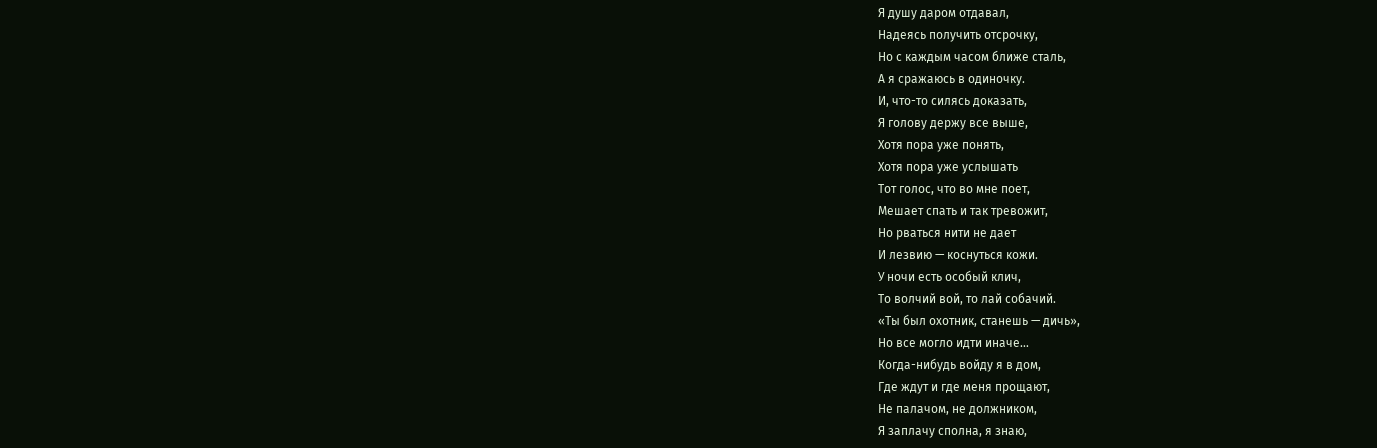Я душу даром отдавал,
Надеясь получить отсрочку,
Но с каждым часом ближе сталь,
А я сражаюсь в одиночку.
И, что-то силясь доказать,
Я голову держу все выше,
Хотя пора уже понять,
Хотя пора уже услышать
Тот голос, что во мне поет,
Мешает спать и так тревожит,
Но рваться нити не дает
И лезвию — коснуться кожи.
У ночи есть особый клич,
То волчий вой, то лай собачий.
«Ты был охотник, станешь — дичь»,
Но все могло идти иначе…
Когда-нибудь войду я в дом,
Где ждут и где меня прощают,
Не палачом, не должником,
Я заплачу сполна, я знаю,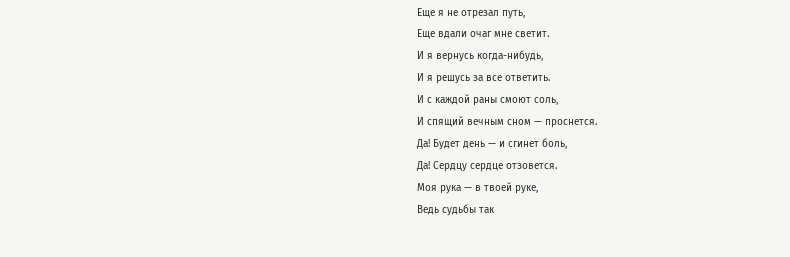Еще я не отрезал путь,
Еще вдали очаг мне светит.
И я вернусь когда-нибудь,
И я решусь за все ответить.
И с каждой раны смоют соль,
И спящий вечным сном — проснется.
Да! Будет день — и сгинет боль,
Да! Сердцу сердце отзовется.
Моя рука — в твоей руке,
Ведь судьбы так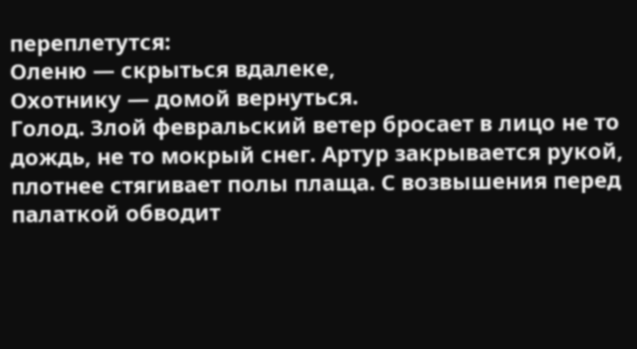переплетутся:
Оленю — скрыться вдалеке,
Охотнику — домой вернуться.
Голод. Злой февральский ветер бросает в лицо не то дождь, не то мокрый снег. Артур закрывается рукой, плотнее стягивает полы плаща. С возвышения перед палаткой обводит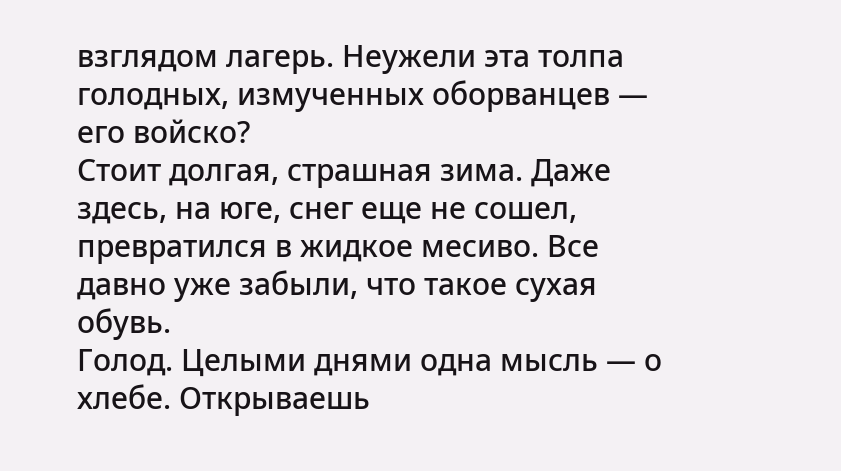взглядом лагерь. Неужели эта толпа голодных, измученных оборванцев — его войско?
Стоит долгая, страшная зима. Даже здесь, на юге, снег еще не сошел, превратился в жидкое месиво. Все давно уже забыли, что такое сухая обувь.
Голод. Целыми днями одна мысль — о хлебе. Открываешь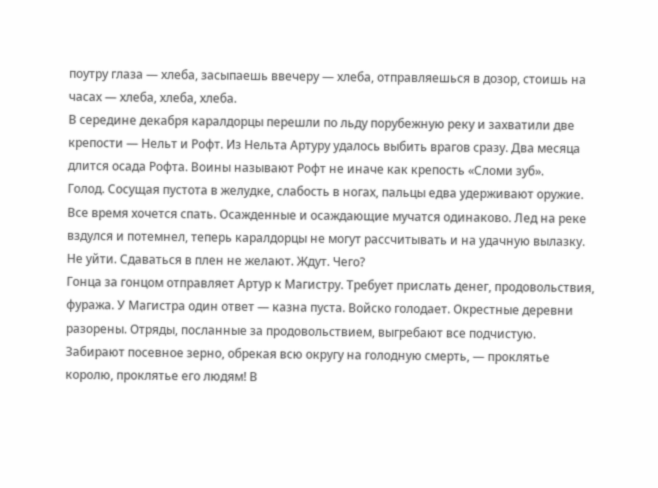поутру глаза — хлеба, засыпаешь ввечеру — хлеба, отправляешься в дозор, стоишь на часах — хлеба, хлеба, хлеба.
В середине декабря каралдорцы перешли по льду порубежную реку и захватили две крепости — Нельт и Рофт. Из Нельта Артуру удалось выбить врагов сразу. Два месяца длится осада Рофта. Воины называют Рофт не иначе как крепость «Сломи зуб».
Голод. Сосущая пустота в желудке, слабость в ногах, пальцы едва удерживают оружие. Все время хочется спать. Осажденные и осаждающие мучатся одинаково. Лед на реке вздулся и потемнел, теперь каралдорцы не могут рассчитывать и на удачную вылазку. Не уйти. Сдаваться в плен не желают. Ждут. Чего?
Гонца за гонцом отправляет Артур к Магистру. Требует прислать денег, продовольствия, фуража. У Магистра один ответ — казна пуста. Войско голодает. Окрестные деревни разорены. Отряды, посланные за продовольствием, выгребают все подчистую. Забирают посевное зерно, обрекая всю округу на голодную смерть, — проклятье королю, проклятье его людям! В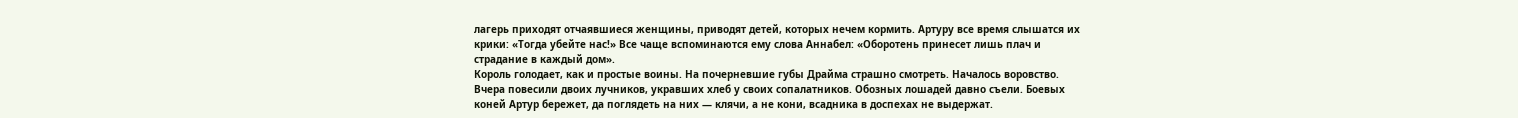лагерь приходят отчаявшиеся женщины, приводят детей, которых нечем кормить. Артуру все время слышатся их крики: «Тогда убейте нас!» Все чаще вспоминаются ему слова Аннабел: «Оборотень принесет лишь плач и страдание в каждый дом».
Король голодает, как и простые воины. На почерневшие губы Драйма страшно смотреть. Началось воровство. Вчера повесили двоих лучников, укравших хлеб у своих сопалатников. Обозных лошадей давно съели. Боевых коней Артур бережет, да поглядеть на них — клячи, а не кони, всадника в доспехах не выдержат.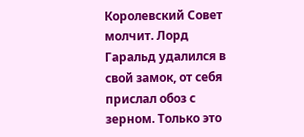Королевский Совет молчит. Лорд Гаральд удалился в свой замок, от себя прислал обоз с зерном. Только это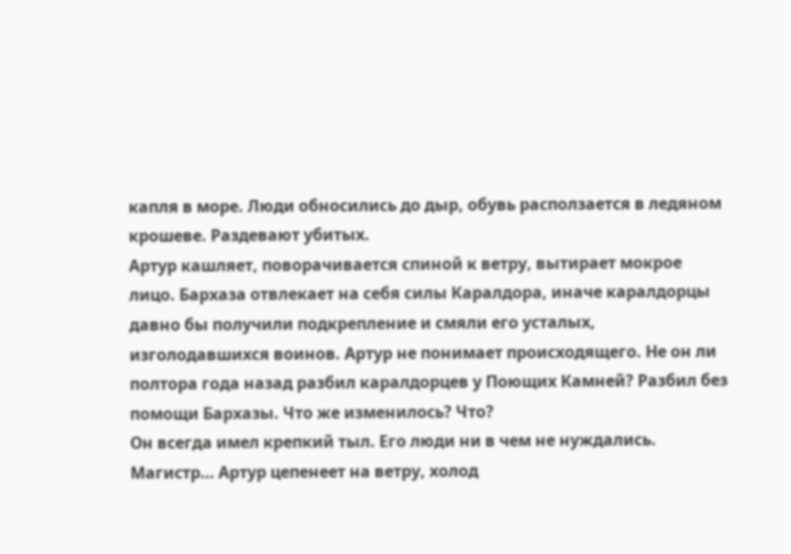капля в море. Люди обносились до дыр, обувь расползается в ледяном крошеве. Раздевают убитых.
Артур кашляет, поворачивается спиной к ветру, вытирает мокрое лицо. Бархаза отвлекает на себя силы Каралдора, иначе каралдорцы давно бы получили подкрепление и смяли его усталых, изголодавшихся воинов. Артур не понимает происходящего. Не он ли полтора года назад разбил каралдорцев у Поющих Камней? Разбил без помощи Бархазы. Что же изменилось? Что?
Он всегда имел крепкий тыл. Его люди ни в чем не нуждались. Магистр… Артур цепенеет на ветру, холод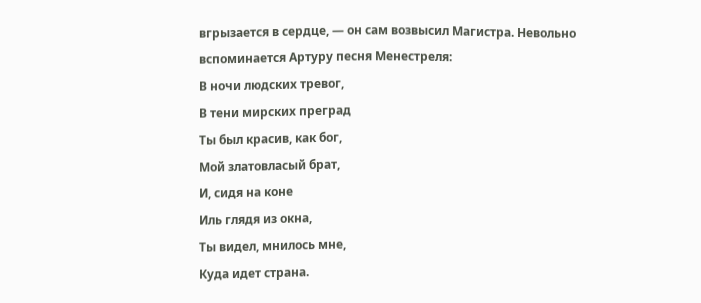вгрызается в сердце, — он сам возвысил Магистра. Невольно вспоминается Артуру песня Менестреля:
В ночи людских тревог,
В тени мирских преград
Ты был красив, как бог,
Мой златовласый брат,
И, сидя на коне
Иль глядя из окна,
Ты видел, мнилось мне,
Куда идет страна.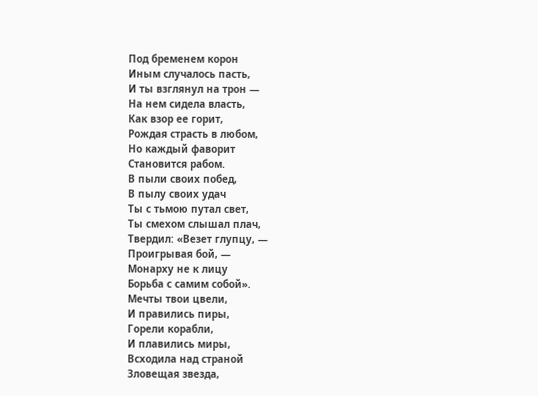Под бременем корон
Иным случалось пасть,
И ты взглянул на трон —
На нем сидела власть,
Как взор ее горит,
Рождая страсть в любом,
Но каждый фаворит
Становится рабом.
В пыли своих побед,
В пылу своих удач
Ты с тьмою путал свет,
Ты смехом слышал плач,
Твердил: «Везет глупцу, —
Проигрывая бой, —
Монарху не к лицу
Борьба с самим собой».
Мечты твои цвели,
И правились пиры,
Горели корабли,
И плавились миры,
Всходила над страной
Зловещая звезда,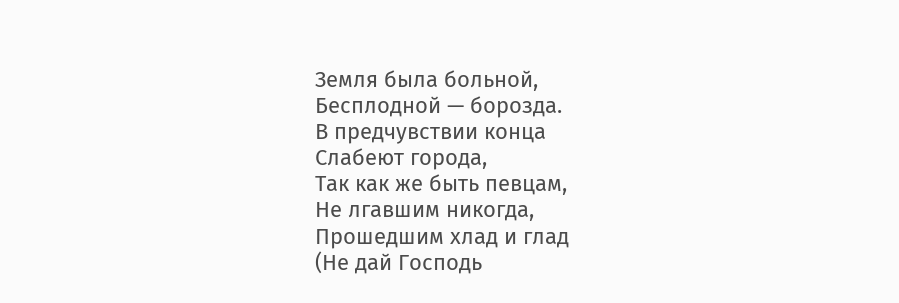Земля была больной,
Бесплодной — борозда.
В предчувствии конца
Слабеют города,
Так как же быть певцам,
Не лгавшим никогда,
Прошедшим хлад и глад
(Не дай Господь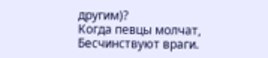другим)?
Когда певцы молчат,
Бесчинствуют враги.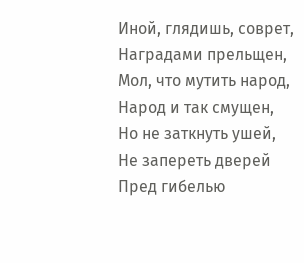Иной, глядишь, соврет,
Наградами прельщен,
Мол, что мутить народ,
Народ и так смущен,
Но не заткнуть ушей,
Не запереть дверей
Пред гибелью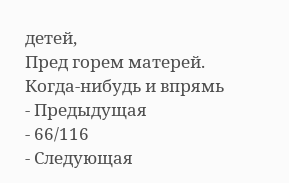детей,
Пред горем матерей.
Когда-нибудь и впрямь
- Предыдущая
- 66/116
- Следующая